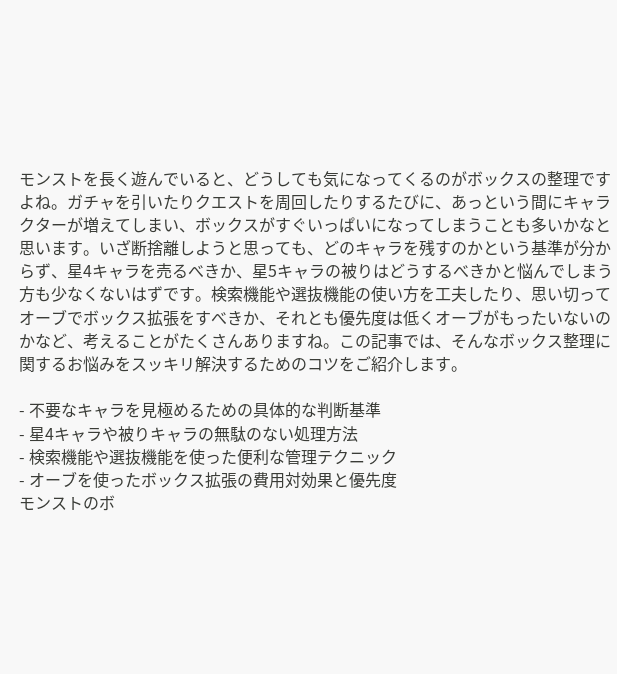モンストを長く遊んでいると、どうしても気になってくるのがボックスの整理ですよね。ガチャを引いたりクエストを周回したりするたびに、あっという間にキャラクターが増えてしまい、ボックスがすぐいっぱいになってしまうことも多いかなと思います。いざ断捨離しようと思っても、どのキャラを残すのかという基準が分からず、星4キャラを売るべきか、星5キャラの被りはどうするべきかと悩んでしまう方も少なくないはずです。検索機能や選抜機能の使い方を工夫したり、思い切ってオーブでボックス拡張をすべきか、それとも優先度は低くオーブがもったいないのかなど、考えることがたくさんありますね。この記事では、そんなボックス整理に関するお悩みをスッキリ解決するためのコツをご紹介します。

- 不要なキャラを見極めるための具体的な判断基準
- 星4キャラや被りキャラの無駄のない処理方法
- 検索機能や選抜機能を使った便利な管理テクニック
- オーブを使ったボックス拡張の費用対効果と優先度
モンストのボ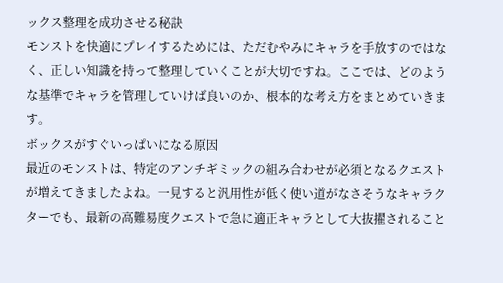ックス整理を成功させる秘訣
モンストを快適にプレイするためには、ただむやみにキャラを手放すのではなく、正しい知識を持って整理していくことが大切ですね。ここでは、どのような基準でキャラを管理していけば良いのか、根本的な考え方をまとめていきます。
ボックスがすぐいっぱいになる原因
最近のモンストは、特定のアンチギミックの組み合わせが必須となるクエストが増えてきましたよね。一見すると汎用性が低く使い道がなさそうなキャラクターでも、最新の高難易度クエストで急に適正キャラとして大抜擢されること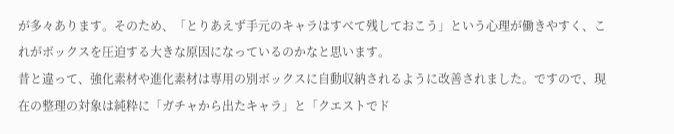が多々あります。そのため、「とりあえず手元のキャラはすべて残しておこう」という心理が働きやすく、これがボックスを圧迫する大きな原因になっているのかなと思います。
昔と違って、強化素材や進化素材は専用の別ボックスに自動収納されるように改善されました。ですので、現在の整理の対象は純粋に「ガチャから出たキャラ」と「クエストでド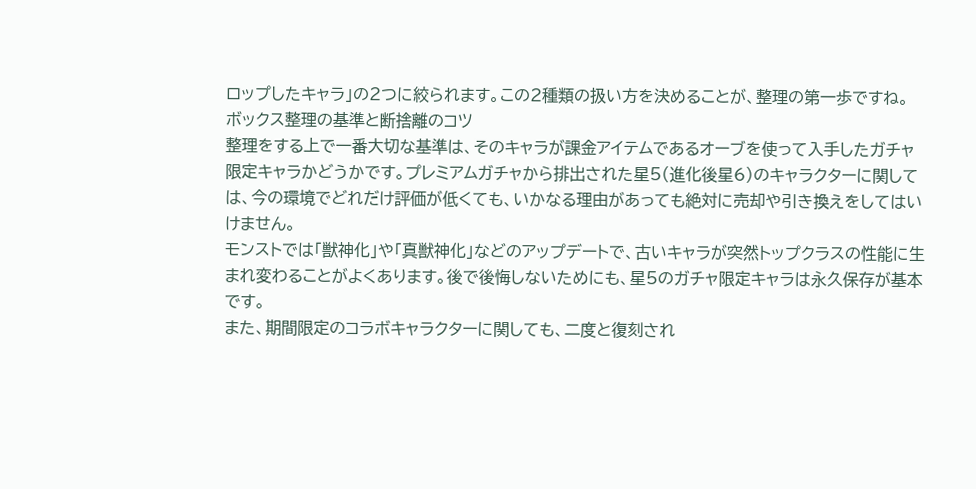ロップしたキャラ」の2つに絞られます。この2種類の扱い方を決めることが、整理の第一歩ですね。
ボックス整理の基準と断捨離のコツ
整理をする上で一番大切な基準は、そのキャラが課金アイテムであるオーブを使って入手したガチャ限定キャラかどうかです。プレミアムガチャから排出された星5(進化後星6)のキャラクターに関しては、今の環境でどれだけ評価が低くても、いかなる理由があっても絶対に売却や引き換えをしてはいけません。
モンストでは「獣神化」や「真獣神化」などのアップデートで、古いキャラが突然トップクラスの性能に生まれ変わることがよくあります。後で後悔しないためにも、星5のガチャ限定キャラは永久保存が基本です。
また、期間限定のコラボキャラクターに関しても、二度と復刻され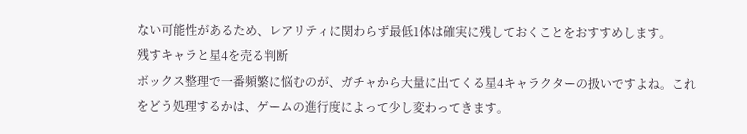ない可能性があるため、レアリティに関わらず最低1体は確実に残しておくことをおすすめします。
残すキャラと星4を売る判断
ボックス整理で一番頻繁に悩むのが、ガチャから大量に出てくる星4キャラクターの扱いですよね。これをどう処理するかは、ゲームの進行度によって少し変わってきます。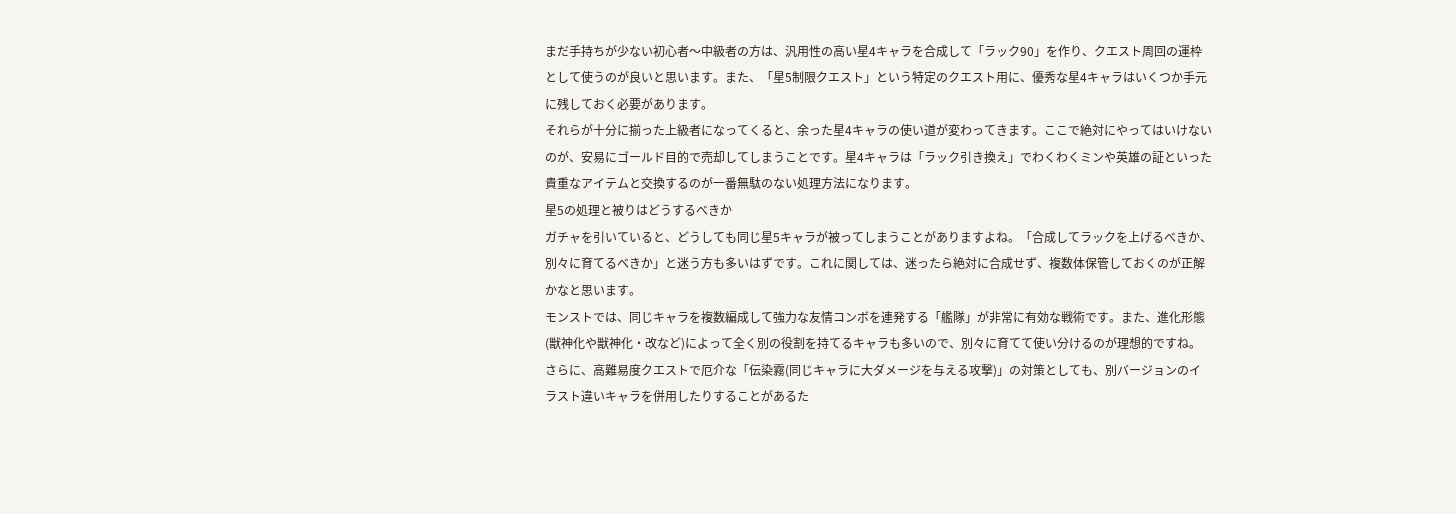まだ手持ちが少ない初心者〜中級者の方は、汎用性の高い星4キャラを合成して「ラック90」を作り、クエスト周回の運枠として使うのが良いと思います。また、「星5制限クエスト」という特定のクエスト用に、優秀な星4キャラはいくつか手元に残しておく必要があります。
それらが十分に揃った上級者になってくると、余った星4キャラの使い道が変わってきます。ここで絶対にやってはいけないのが、安易にゴールド目的で売却してしまうことです。星4キャラは「ラック引き換え」でわくわくミンや英雄の証といった貴重なアイテムと交換するのが一番無駄のない処理方法になります。
星5の処理と被りはどうするべきか
ガチャを引いていると、どうしても同じ星5キャラが被ってしまうことがありますよね。「合成してラックを上げるべきか、別々に育てるべきか」と迷う方も多いはずです。これに関しては、迷ったら絶対に合成せず、複数体保管しておくのが正解かなと思います。
モンストでは、同じキャラを複数編成して強力な友情コンボを連発する「艦隊」が非常に有効な戦術です。また、進化形態(獣神化や獣神化・改など)によって全く別の役割を持てるキャラも多いので、別々に育てて使い分けるのが理想的ですね。
さらに、高難易度クエストで厄介な「伝染霧(同じキャラに大ダメージを与える攻撃)」の対策としても、別バージョンのイラスト違いキャラを併用したりすることがあるた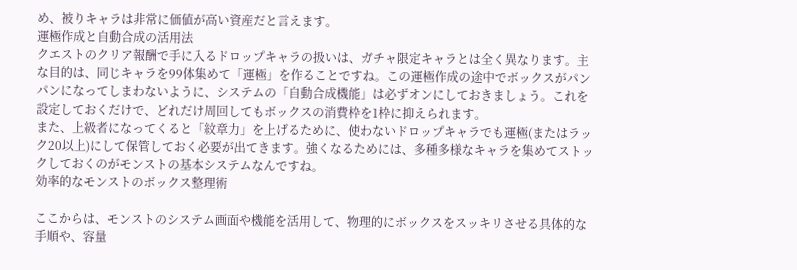め、被りキャラは非常に価値が高い資産だと言えます。
運極作成と自動合成の活用法
クエストのクリア報酬で手に入るドロップキャラの扱いは、ガチャ限定キャラとは全く異なります。主な目的は、同じキャラを99体集めて「運極」を作ることですね。この運極作成の途中でボックスがパンパンになってしまわないように、システムの「自動合成機能」は必ずオンにしておきましょう。これを設定しておくだけで、どれだけ周回してもボックスの消費枠を1枠に抑えられます。
また、上級者になってくると「紋章力」を上げるために、使わないドロップキャラでも運極(またはラック20以上)にして保管しておく必要が出てきます。強くなるためには、多種多様なキャラを集めてストックしておくのがモンストの基本システムなんですね。
効率的なモンストのボックス整理術

ここからは、モンストのシステム画面や機能を活用して、物理的にボックスをスッキリさせる具体的な手順や、容量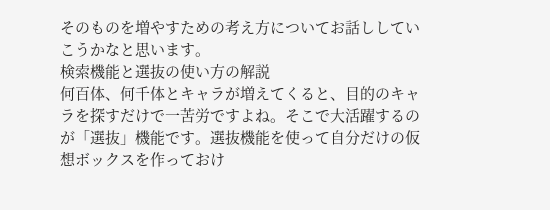そのものを増やすための考え方についてお話ししていこうかなと思います。
検索機能と選抜の使い方の解説
何百体、何千体とキャラが増えてくると、目的のキャラを探すだけで一苦労ですよね。そこで大活躍するのが「選抜」機能です。選抜機能を使って自分だけの仮想ボックスを作っておけ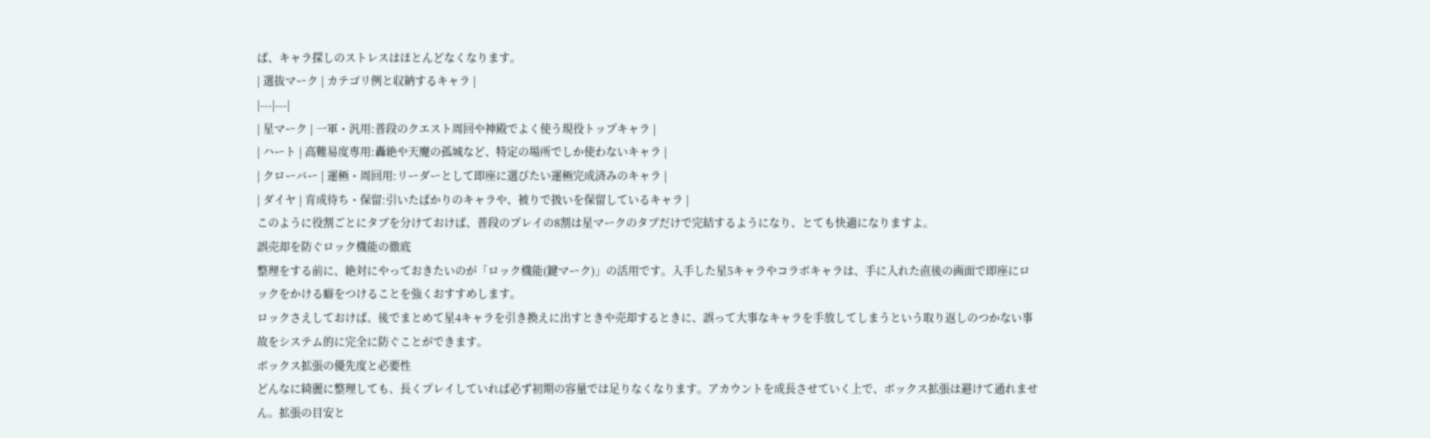ば、キャラ探しのストレスはほとんどなくなります。
| 選抜マーク | カテゴリ例と収納するキャラ |
|---|---|
| 星マーク | 一軍・汎用:普段のクエスト周回や神殿でよく使う現役トップキャラ |
| ハート | 高難易度専用:轟絶や天魔の孤城など、特定の場所でしか使わないキャラ |
| クローバー | 運極・周回用:リーダーとして即座に選びたい運極完成済みのキャラ |
| ダイヤ | 育成待ち・保留:引いたばかりのキャラや、被りで扱いを保留しているキャラ |
このように役割ごとにタブを分けておけば、普段のプレイの8割は星マークのタブだけで完結するようになり、とても快適になりますよ。
誤売却を防ぐロック機能の徹底
整理をする前に、絶対にやっておきたいのが「ロック機能(鍵マーク)」の活用です。入手した星5キャラやコラボキャラは、手に入れた直後の画面で即座にロックをかける癖をつけることを強くおすすめします。
ロックさえしておけば、後でまとめて星4キャラを引き換えに出すときや売却するときに、誤って大事なキャラを手放してしまうという取り返しのつかない事故をシステム的に完全に防ぐことができます。
ボックス拡張の優先度と必要性
どんなに綺麗に整理しても、長くプレイしていれば必ず初期の容量では足りなくなります。アカウントを成長させていく上で、ボックス拡張は避けて通れません。拡張の目安と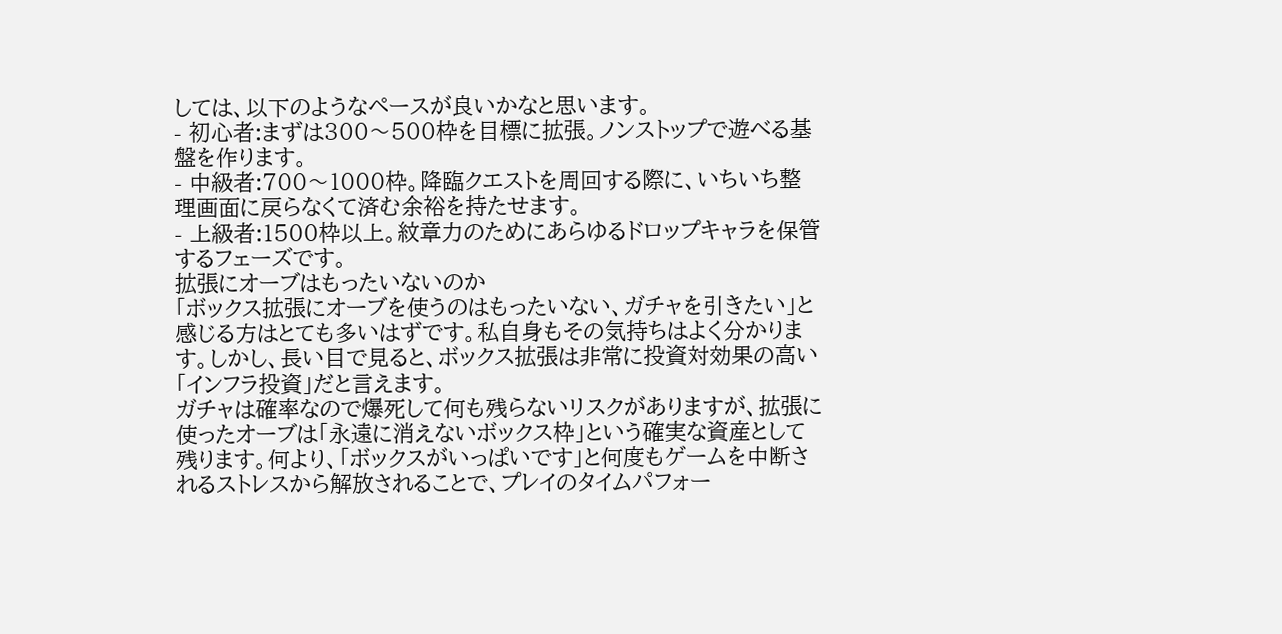しては、以下のようなペースが良いかなと思います。
- 初心者:まずは300〜500枠を目標に拡張。ノンストップで遊べる基盤を作ります。
- 中級者:700〜1000枠。降臨クエストを周回する際に、いちいち整理画面に戻らなくて済む余裕を持たせます。
- 上級者:1500枠以上。紋章力のためにあらゆるドロップキャラを保管するフェーズです。
拡張にオーブはもったいないのか
「ボックス拡張にオーブを使うのはもったいない、ガチャを引きたい」と感じる方はとても多いはずです。私自身もその気持ちはよく分かります。しかし、長い目で見ると、ボックス拡張は非常に投資対効果の高い「インフラ投資」だと言えます。
ガチャは確率なので爆死して何も残らないリスクがありますが、拡張に使ったオーブは「永遠に消えないボックス枠」という確実な資産として残ります。何より、「ボックスがいっぱいです」と何度もゲームを中断されるストレスから解放されることで、プレイのタイムパフォー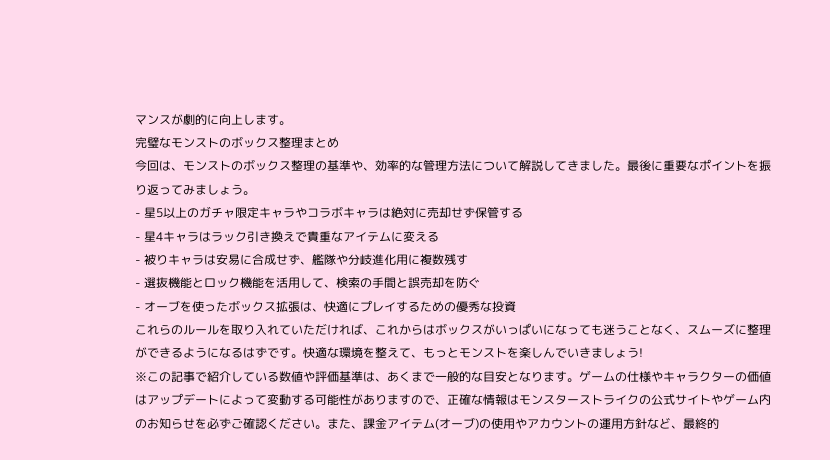マンスが劇的に向上します。
完璧なモンストのボックス整理まとめ
今回は、モンストのボックス整理の基準や、効率的な管理方法について解説してきました。最後に重要なポイントを振り返ってみましょう。
- 星5以上のガチャ限定キャラやコラボキャラは絶対に売却せず保管する
- 星4キャラはラック引き換えで貴重なアイテムに変える
- 被りキャラは安易に合成せず、艦隊や分岐進化用に複数残す
- 選抜機能とロック機能を活用して、検索の手間と誤売却を防ぐ
- オーブを使ったボックス拡張は、快適にプレイするための優秀な投資
これらのルールを取り入れていただければ、これからはボックスがいっぱいになっても迷うことなく、スムーズに整理ができるようになるはずです。快適な環境を整えて、もっとモンストを楽しんでいきましょう!
※この記事で紹介している数値や評価基準は、あくまで一般的な目安となります。ゲームの仕様やキャラクターの価値はアップデートによって変動する可能性がありますので、正確な情報はモンスターストライクの公式サイトやゲーム内のお知らせを必ずご確認ください。また、課金アイテム(オーブ)の使用やアカウントの運用方針など、最終的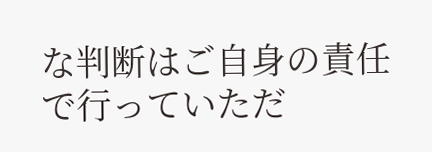な判断はご自身の責任で行っていただ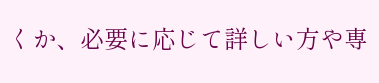くか、必要に応じて詳しい方や専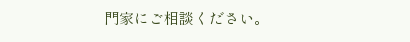門家にご相談ください。